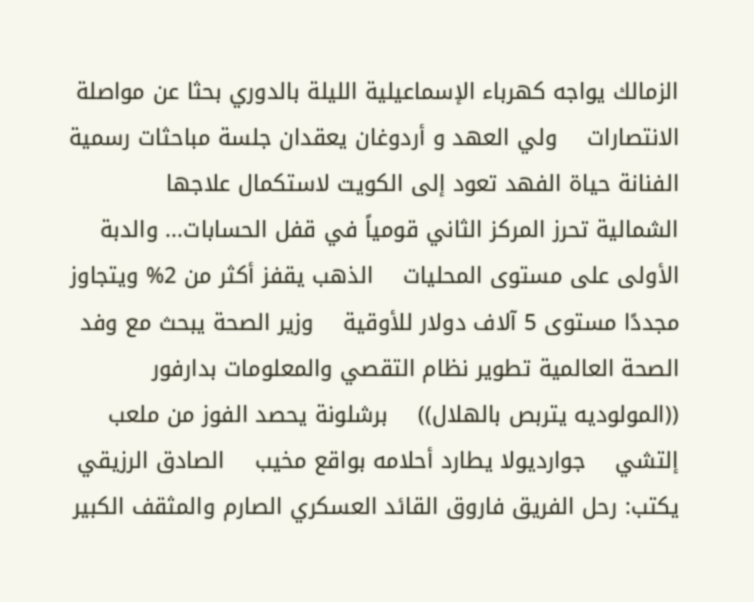الزمالك يواجه كهرباء الإسماعيلية الليلة بالدوري بحثا عن مواصلة الانتصارات    ولي العهد و أردوغان يعقدان جلسة مباحثات رسمية    الفنانة حياة الفهد تعود إلى الكويت لاستكمال علاجها    الشمالية تحرز المركز الثاني قومياً في قفل الحسابات... والدبة الأولى على مستوى المحليات    الذهب يقفز أكثر من 2% ويتجاوز مجددًا مستوى 5 آلاف دولار للأوقية    وزير الصحة يبحث مع وفد الصحة العالمية تطوير نظام التقصي والمعلومات بدارفور    ((المولوديه يتربص بالهلال))    برشلونة يحصد الفوز من ملعب إلتشي    جوارديولا يطارد أحلامه بواقع مخيب    الصادق الرزيقي يكتب: رحل الفريق فاروق القائد العسكري الصارم والمثقف الكبير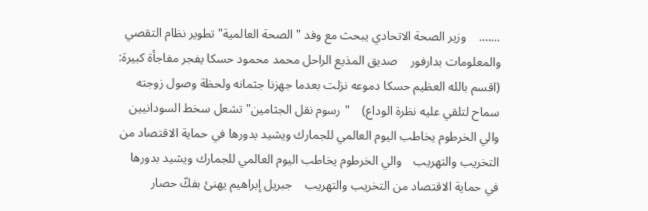...….    وزير الصحة الاتحادي يبحث مع وفد "الصحة العالمية" تطوير نظام التقصي والمعلومات بدارفور    صديق المذيع الراحل محمد محمود حسكا يفجر مفاجأة كبيرة: (اقسم بالله العظيم حسكا دموعه نزلت بعدما جهزنا جثمانه ولحظة وصول زوجته سماح لتلقي عليه نظرة الوداع)    "رسوم نقل الجثامين" تشعل سخط السودانيين    والي الخرطوم يخاطب اليوم العالمي للجمارك ويشيد بدورها في حماية الاقتصاد من التخريب والتهريب    والي الخرطوم يخاطب اليوم العالمي للجمارك ويشيد بدورها في حماية الاقتصاد من التخريب والتهريب    جبريل إبراهيم يهنئ بفكّ حصار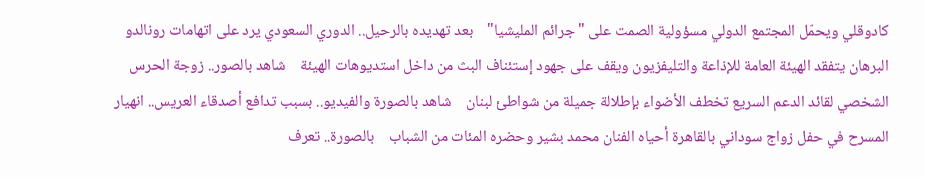كادوقلي ويحمّل المجتمع الدولي مسؤولية الصمت على "جرائم المليشيا"    بعد تهديده بالرحيل.. الدوري السعودي يرد على اتهامات رونالدو    البرهان يتفقد الهيئة العامة للإذاعة والتليفزيون ويقف على جهود إستئناف البث من داخل استديوهات الهيئة    شاهد بالصور.. زوجة الحرس الشخصي لقائد الدعم السريع تخطف الأضواء بإطلالة جميلة من شواطئ لبنان    شاهد بالصورة والفيديو.. بسبب تدافع أصدقاء العريس.. انهيار المسرح في حفل زواج سوداني بالقاهرة أحياه الفنان محمد بشير وحضره المئات من الشباب    بالصورة.. تعرف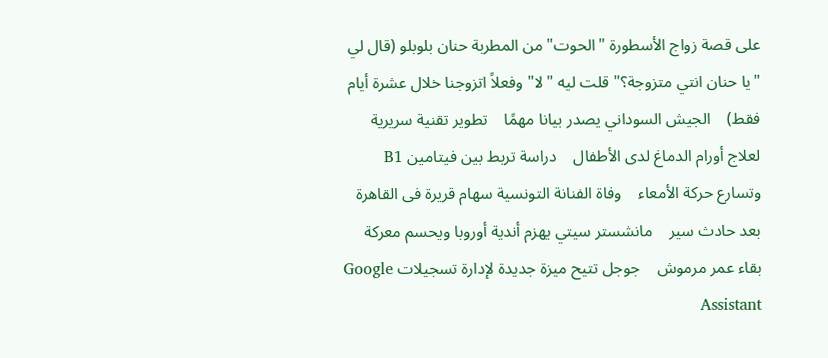على قصة زواج الأسطورة "الحوت" من المطربة حنان بلوبلو (قال لي "يا حنان انتي متزوجة؟" قلت ليه "لا" وفعلاً اتزوجنا خلال عشرة أيام فقط)    الجيش السوداني يصدر بيانا مهمًا    تطوير تقنية سريرية لعلاج أورام الدماغ لدى الأطفال    دراسة تربط بين فيتامين B1 وتسارع حركة الأمعاء    وفاة الفنانة التونسية سهام قريرة فى القاهرة بعد حادث سير    مانشستر سيتي يهزم أندية أوروبا ويحسم معركة بقاء عمر مرموش    جوجل تتيح ميزة جديدة لإدارة تسجيلات Google Assistant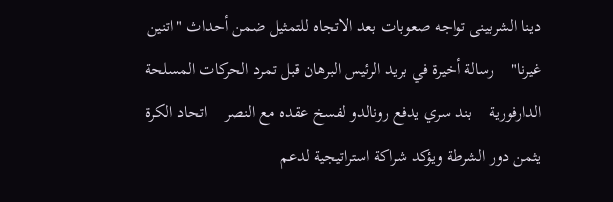دينا الشربينى تواجه صعوبات بعد الاتجاه للتمثيل ضمن أحداث "اتنين غيرنا"    رسالة أخيرة في بريد الرئيس البرهان قبل تمرد الحركات المسلحة الدارفورية    بند سري يدفع رونالدو لفسخ عقده مع النصر    اتحاد الكرة يثمن دور الشرطة ويؤكد شراكة استراتيجية لدعم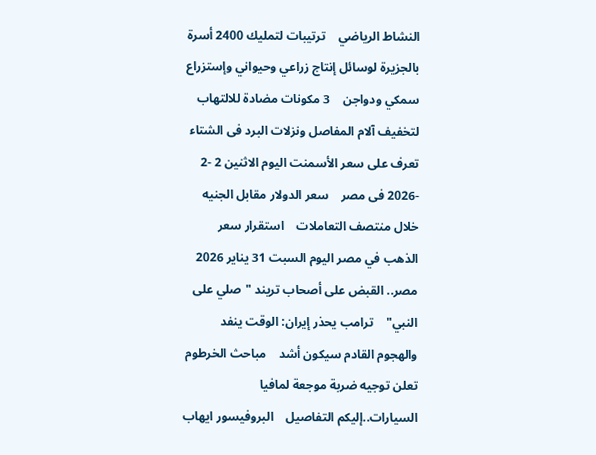النشاط الرياضي    ترتيبات لتمليك 2400 أسرة بالجزيرة لوسائل إنتاج زراعي وحيواني وإستزراع سمكي ودواجن    3 مكونات مضادة للالتهاب لتخفيف آلام المفاصل ونزلات البرد فى الشتاء    تعرف على سعر الأسمنت اليوم الاثنين 2 -2 -2026 فى مصر    سعر الدولار مقابل الجنيه خلال منتصف التعاملات    استقرار سعر الذهب في مصر اليوم السبت 31 يناير 2026    مصر.. القبض على أصحاب تريند "صلي على النبي"    ترامب يحذر إيران: الوقت ينفد والهجوم القادم سيكون أشد    مباحث الخرطوم تعلن توجيه ضربة موجعة لمافيا السيارات..إليكم التفاصيل    البروفيسور ايهاب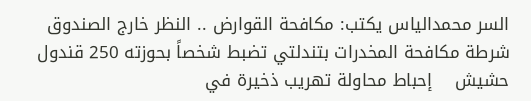السر محمدالياس يكتب: مكافحة القوارض .. النظر خارج الصندوق    شرطة مكافحة المخدرات بتندلتي تضبط شخصاً بحوزته 250 قندول حشيش    إحباط محاولة تهريب ذخيرة في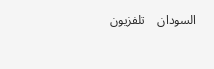السودان    تلفزيون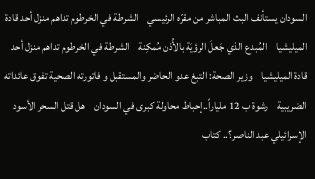السودان يستأنف البث المباشر من مقرّه الرئيسي    الشرطة في الخرطوم تداهم منزل أحد قادة الميليشيا    المُبدع الذي جَعلَ الرؤيَة بالأُذن مُمكِنة    الشرطة في الخرطوم تداهم منزل أحد قادة الميليشيا    وزير الصحة: التبغ عدو الحاضر والمستقبل و فاتورته الصحية تفوق عائداته الضريبية    رشوة ب 12 ملياراً..إحباط محاولة كبرى في السودان    هل قتل السحر الأسود الإسرائيلي عبد الناصر؟.. كتاب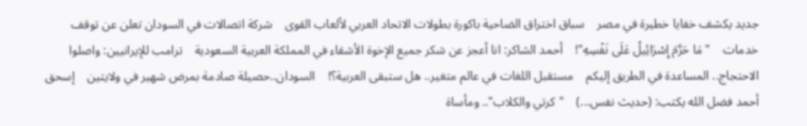جديد يكشف خفايا خطيرة في مصر    سباق اختراق الضاحية باكورة بطولات الاتحاد العربي لألعاب القوى    شركة اتصالات في السودان تعلن عن توقف خدمات    "مَا حَرَّمَ إِسْرَائِيلُ عَلَى نَفْسِهِ"!    أحمد الشاكر: انا أعجز عن شكر جميع الإخوة الأشقاء في المملكة العربية السعودية    ترامب للإيرانيين: واصلوا الاحتجاج.. المساعدة في الطريق إليكم    مستقبل اللغات في عالم متغير.. هل ستبقى العربية؟!    السودان..حصيلة صادمة بمرض شهير في ولايتين    إسحق أحمد فضل الله يكتب: (حديث نفس...)    "كرتي والكلاب".. ومأساة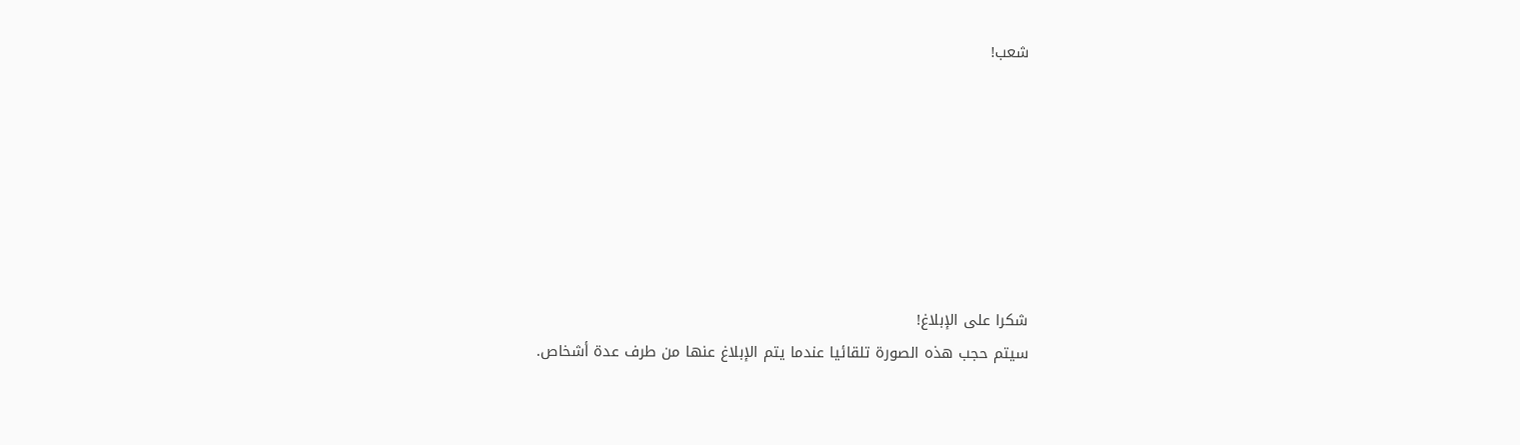شعب!







شكرا على الإبلاغ!
سيتم حجب هذه الصورة تلقائيا عندما يتم الإبلاغ عنها من طرف عدة أشخاص.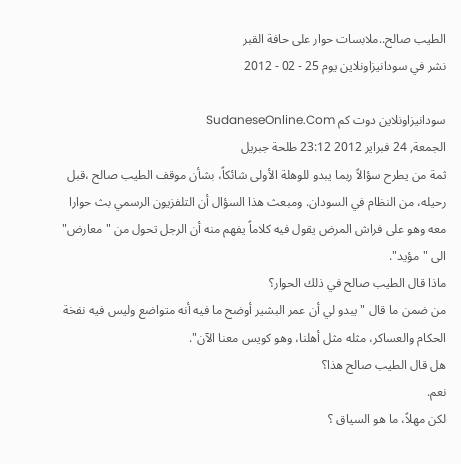الطيب صالح..ملابسات حوار على حافة القبر
نشر في سودانيزاونلاين يوم 25 - 02 - 2012

سودانيزاونلاين دوت كم SudaneseOnline.Com
الجمعة, 24 فبراير 2012 23:12 طلحة جبريل
ثمة من يطرح سؤالاً ربما يبدو للوهلة الأولى شائكاً، بشأن موقف الطيب صالح ،قبل رحيله، من النظام في السودان. ومبعث هذا السؤال أن التلفزيون الرسمي بث حوارا معه وهو على فراش المرض يقول فيه كلاماً يفهم منه أن الرجل تحول من "معارض" الى "مؤيد".
ماذا قال الطيب صالح في ذلك الحوار؟
من ضمن ما قال " يبدو لي أن عمر البشير أوضح ما فيه أنه متواضع وليس فيه نفخة الحكام والعساكر، مثله مثل أهلنا، وهو كويس معنا الآن".
هل قال الطيب صالح هذا؟
نعم.
لكن مهلاً، ما هو السياق ؟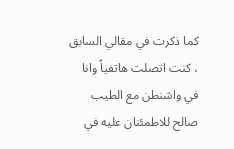كما ذكرت في مقالي السابق ، كنت اتصلت هاتفياً وانا في واشنطن مع الطيب صالح للاطمئنان عليه في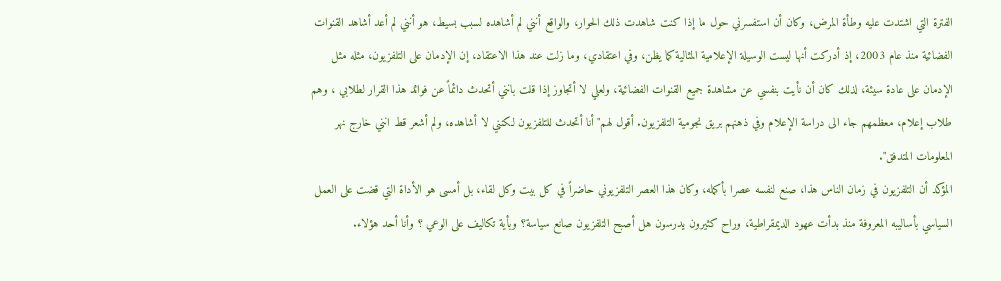الفترة التي اشتدت عليه وطأة المرض، وكان أن استفسرني حول ما إذا كنت شاهدت ذلك الحوار، والواقع أنني لم أشاهده لسبب بسيط، هو أنني لم أعد أشاهد القنوات الفضائية منذ عام 2003، إذ أدركت أنها ليست الوسيلة الإعلامية المثالية كما يظن، وفي اعتقادي، وما زلت عند هذا الاعتقاد، إن الإدمان على التلفزيون، مثله مثل الإدمان على عادة سيئة، لذلك كان أن نأيت بنفسي عن مشاهدة جميع القنوات الفضائية، ولعلي لا أتجاوز إذا قلت بانني أتحدث دائماً عن فوائد هذا القرار لطلابي ، وهم طلاب إعلام، معظمهم جاء الى دراسة الإعلام وفي ذهنهم بريق نجومية التلفزيون. أقول لهم" أنا أتحدث للتلفزيون لكنني لا أشاهده، ولم أشعر قط انني خارج نهر المعلومات المتدفق".
المؤكد أن التلفزيون في زمان الناس هذا، صنع لنفسه عصرا بأكمله، وكان هذا العصر التلفزيوني حاضراً في كل بيت وكل لقاء، بل أمسى هو الأداة التي قضت على العمل السياسي بأساليبه المعروفة منذ بدأت عهود الديمقراطية، وراح كثيرون يدرسون هل أصبح التلفزيون صانع سياسة؟ وبأية تكاليف على الوعي ؟ وأنا أحد هؤلاء.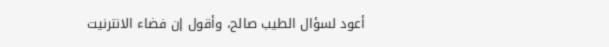أعود لسؤال الطيب صالح، وأقول إن فضاء الانترنيت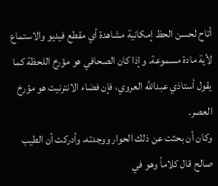أتاح لحسن الحظ إمكانية مشاهدة أي مقطع فيديو والاستماع لأية مادة مسموعة. وإذا كان الصحافي هو مؤرخ اللحظة كما يقول أستاذي عبدالله العروي، فإن فضاء الانترنيت هو مؤرخ العصر.
وكان أن بحثت عن ذلك الحوار ووجدته، وأدركت أن الطيب صالح قال كلاماً وهو في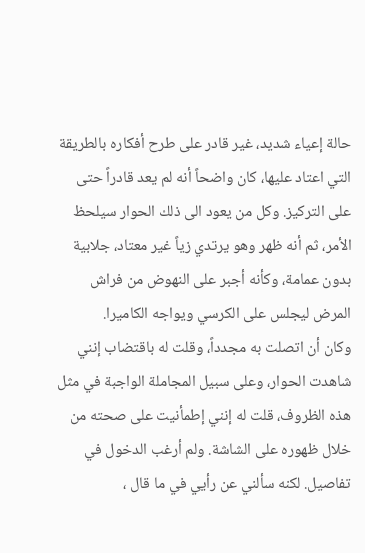حالة إعياء شديد، غير قادر على طرح أفكاره بالطريقة التي اعتاد عليها، كان واضحاً أنه لم يعد قادراً حتى على التركيز. وكل من يعود الى ذلك الحوار سيلحظ الأمر، ثم أنه ظهر وهو يرتدي زياً غير معتاد، جلابية بدون عمامة، وكأنه أجبر على النهوض من فراش المرض ليجلس على الكرسي ويواجه الكاميرا.
وكان أن اتصلت به مجدداً، وقلت له باقتضاب إنني شاهدت الحوار، وعلى سبيل المجاملة الواجبة في مثل هذه الظروف، قلت له إنني إطمأنيت على صحته من خلال ظهوره على الشاشة. ولم أرغب الدخول في تفاصيل. لكنه سألني عن رأيي في ما قال ،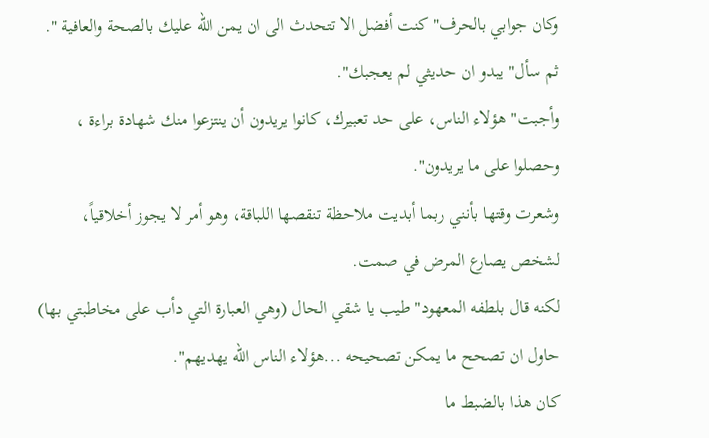وكان جوابي بالحرف" كنت أفضل الا تتحدث الى ان يمن الله عليك بالصحة والعافية ".
ثم سأل" يبدو ان حديثي لم يعجبك".
وأجبت" هؤلاء الناس، على حد تعبيرك، كانوا يريدون أن ينتزعوا منك شهادة براءة ، وحصلوا على ما يريدون".
وشعرت وقتها بأنني ربما أبديت ملاحظة تنقصها اللباقة، وهو أمر لا يجوز أخلاقياً، لشخص يصارع المرض في صمت.
لكنه قال بلطفه المعهود" طيب يا شقي الحال (وهي العبارة التي دأب على مخاطبتي بها) حاول ان تصحح ما يمكن تصحيحه ...هؤلاء الناس الله يهديهم".
كان هذا بالضبط ما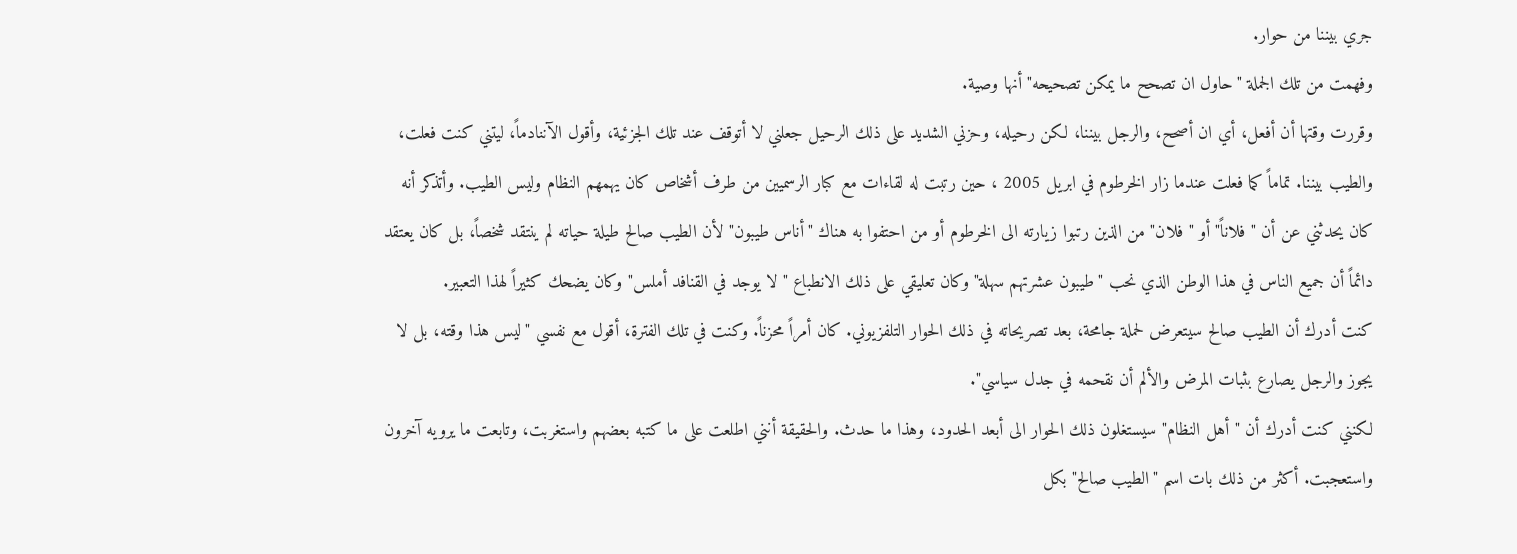جري بيننا من حوار.
وفهمت من تلك الجملة "حاول ان تصحح ما يمكن تصحيحه" أنها وصية.
وقررت وقتها أن أفعل، أي ان أصحح، والرجل بيننا، لكن رحيله، وحزني الشديد على ذلك الرحيل جعلني لا أتوقف عند تلك الجزئية، وأقول الآننادماً، ليتني كنت فعلت، والطيب بيننا. تماماً كما فعلت عندما زار الخرطوم في ابريل 2005 ، حين رتبت له لقاءات مع كبار الرسميين من طرف أشخاص كان يهمهم النظام وليس الطيب. وأتذكر أنه كان يحدثني عن أن "فلاناً" أو " فلان" من الذين رتبوا زيارته الى الخرطوم أو من احتفوا به هناك "أناس طيبون" لأن الطيب صالح طيلة حياته لم ينتقد شخصاً، بل كان يعتقد دائماً أن جميع الناس في هذا الوطن الذي نحب "طيبون عشرتهم سهلة" وكان تعليقي على ذلك الانطباع " لا يوجد في القنافد أملس" وكان يضحك كثيراً لهذا التعبير.
كنت أدرك أن الطيب صالح سيتعرض لحملة جامحة، بعد تصريحاته في ذلك الحوار التلفزيوني. كان أمراً محزناً. وكنت في تلك الفترة، أقول مع نفسي "ليس هذا وقته، بل لا يجوز والرجل يصارع بثبات المرض والألم أن نقحمه في جدل سياسي".
لكنني كنت أدرك أن " أهل النظام" سيستغلون ذلك الحوار الى أبعد الحدود، وهذا ما حدث. والحقيقة أنني اطلعت على ما كتبه بعضهم واستغربت، وتابعت ما يرويه آخرون واستعجبت. أكثر من ذلك بات اسم "الطيب صالح" بكل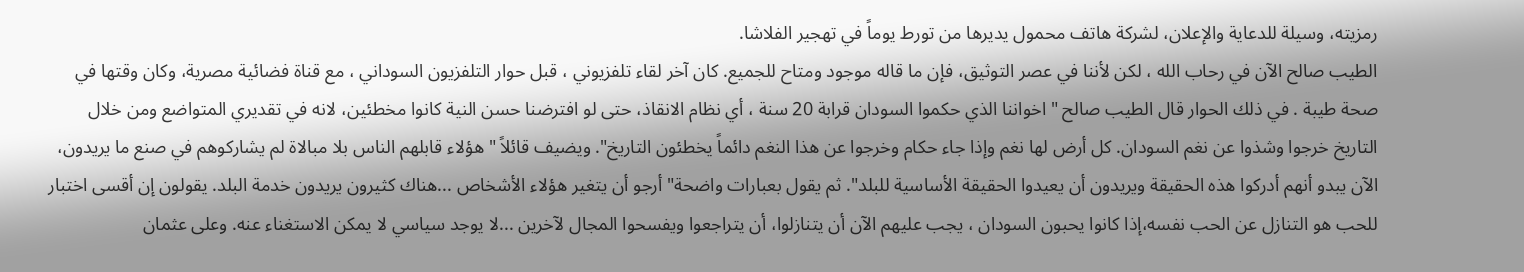رمزيته، وسيلة للدعاية والإعلان، لشركة هاتف محمول يديرها من تورط يوماً في تهجير الفلاشا.
الطيب صالح الآن في رحاب الله ، لكن لأننا في عصر التوثيق، فإن ما قاله موجود ومتاح للجميع. كان آخر لقاء تلفزيوني ، قبل حوار التلفزيون السوداني ، مع قناة فضائية مصرية، وكان وقتها في صحة طيبة . في ذلك الحوار قال الطيب صالح " اخواننا الذي حكموا السودان قرابة 20 سنة ، أي نظام الانقاذ، حتى لو افترضنا حسن النية كانوا مخطئين، لانه في تقديري المتواضع ومن خلال التاريخ خرجوا وشذوا عن نغم السودان. كل أرض لها نغم وإذا جاء حكام وخرجوا عن هذا النغم دائماً يخطئون التاريخ". ويضيف قائلاً " هؤلاء قابلهم الناس بلا مبالاة لم يشاركوهم في صنع ما يريدون، الآن يبدو أنهم أدركوا هذه الحقيقة ويريدون أن يعيدوا الحقيقة الأساسية للبلد". ثم يقول بعبارات واضحة" أرجو أن يتغير هؤلاء الأشخاص ...هناك كثيرون يريدون خدمة البلد. يقولون إن أقسى اختبار للحب هو التنازل عن الحب نفسه،إذا كانوا يحبون السودان ، يجب عليهم الآن أن يتنازلوا، أن يتراجعوا ويفسحوا المجال لآخرين ...لا يوجد سياسي لا يمكن الاستغناء عنه. وعلى عثمان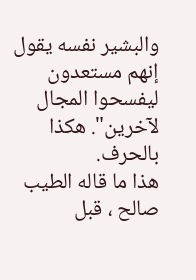والبشير نفسه يقول إنهم مستعدون ليفسحوا المجال لآخرين". هكذا بالحرف.
هذا ما قاله الطيب صالح ، قبل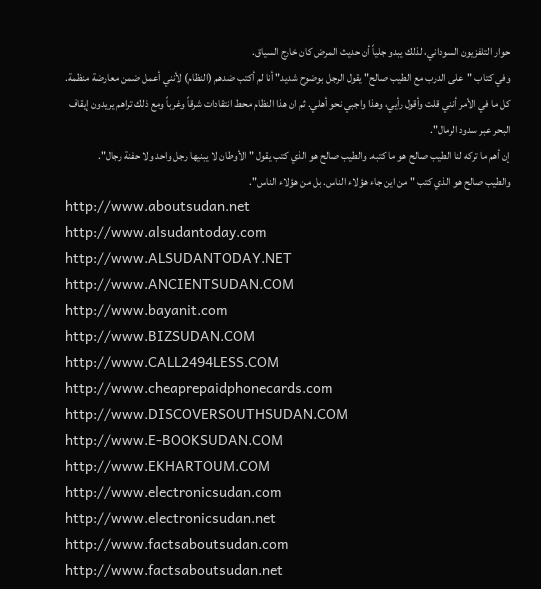حوار التلفزيون السوداني، لذلك يبدو جلياً أن حديث المرض كان خارج السياق.
وفي كتاب "على الدرب مع الطيب صالح" يقول الرجل بوضوح شديد" أنا لم أكتب ضدهم (النظام) لأنني أعمل ضمن معارضة منظمة. كل ما في الأمر أنني قلت وأقول رأيي، وهذا واجبي نحو أهلي. ثم ان هذا النظام محط انتقادات شرقاً وغرباً ومع ذلك تراهم يريدون إيقاف البحر عبر سدود الرمال".
إن أهم ما تركه لنا الطيب صالح هو ما كتبه. والطيب صالح هو الذي كتب يقول " الأوطان لا يبنيها رجل واحد ولا حفنة رجال".
والطيب صالح هو الذي كتب " من اين جاء هؤلاء الناس. بل من هؤلاء الناس".
http://www.aboutsudan.net
http://www.alsudantoday.com
http://www.ALSUDANTODAY.NET
http://www.ANCIENTSUDAN.COM
http://www.bayanit.com
http://www.BIZSUDAN.COM
http://www.CALL2494LESS.COM
http://www.cheaprepaidphonecards.com
http://www.DISCOVERSOUTHSUDAN.COM
http://www.E-BOOKSUDAN.COM
http://www.EKHARTOUM.COM
http://www.electronicsudan.com
http://www.electronicsudan.net
http://www.factsaboutsudan.com
http://www.factsaboutsudan.net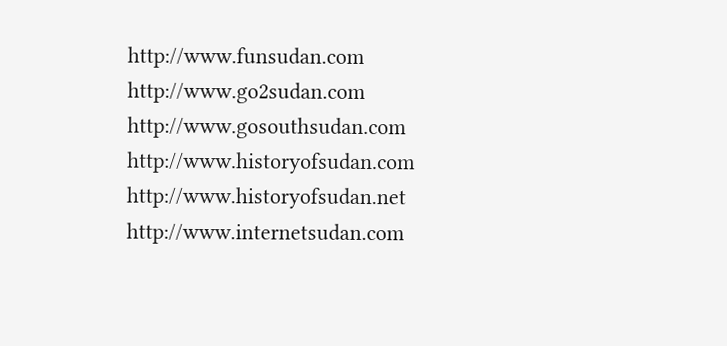http://www.funsudan.com
http://www.go2sudan.com
http://www.gosouthsudan.com
http://www.historyofsudan.com
http://www.historyofsudan.net
http://www.internetsudan.com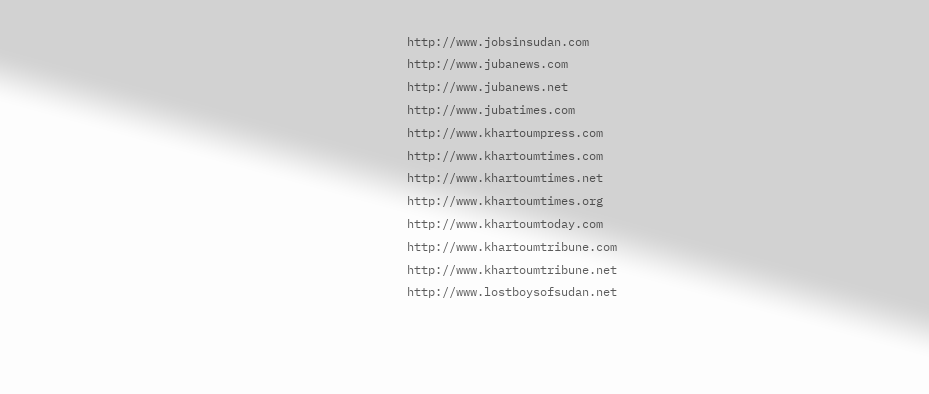http://www.jobsinsudan.com
http://www.jubanews.com
http://www.jubanews.net
http://www.jubatimes.com
http://www.khartoumpress.com
http://www.khartoumtimes.com
http://www.khartoumtimes.net
http://www.khartoumtimes.org
http://www.khartoumtoday.com
http://www.khartoumtribune.com
http://www.khartoumtribune.net
http://www.lostboysofsudan.net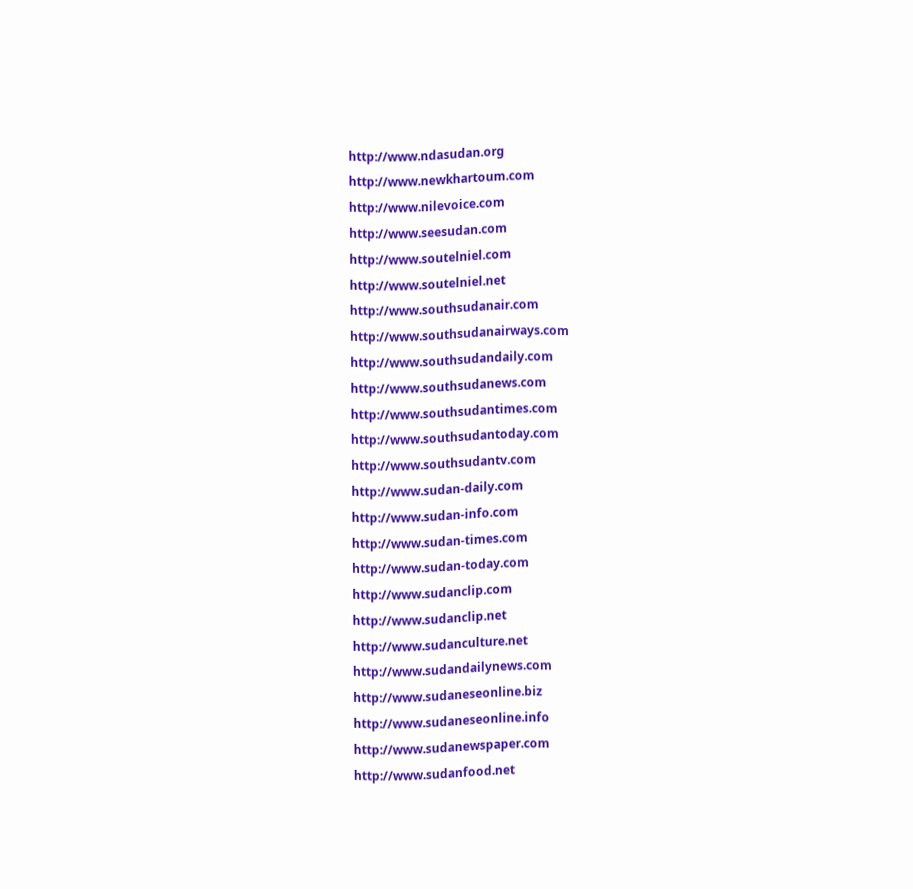http://www.ndasudan.org
http://www.newkhartoum.com
http://www.nilevoice.com
http://www.seesudan.com
http://www.soutelniel.com
http://www.soutelniel.net
http://www.southsudanair.com
http://www.southsudanairways.com
http://www.southsudandaily.com
http://www.southsudanews.com
http://www.southsudantimes.com
http://www.southsudantoday.com
http://www.southsudantv.com
http://www.sudan-daily.com
http://www.sudan-info.com
http://www.sudan-times.com
http://www.sudan-today.com
http://www.sudanclip.com
http://www.sudanclip.net
http://www.sudanculture.net
http://www.sudandailynews.com
http://www.sudaneseonline.biz
http://www.sudaneseonline.info
http://www.sudanewspaper.com
http://www.sudanfood.net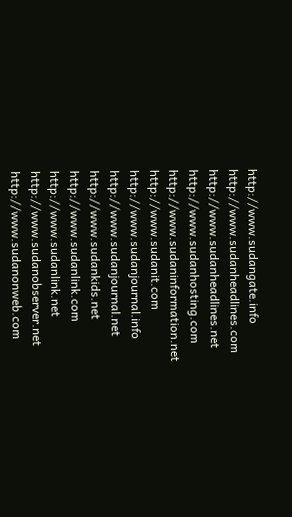http://www.sudangate.info
http://www.sudanheadlines.com
http://www.sudanheadlines.net
http://www.sudanhosting.com
http://www.sudaninformation.net
http://www.sudanit.com
http://www.sudanjournal.info
http://www.sudanjournal.net
http://www.sudankids.net
http://www.sudanlink.com
http://www.sudanlink.net
http://www.sudanobserver.net
http://www.sudanonweb.com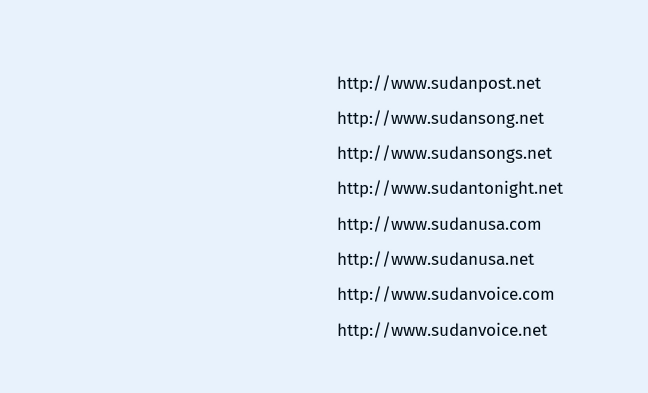http://www.sudanpost.net
http://www.sudansong.net
http://www.sudansongs.net
http://www.sudantonight.net
http://www.sudanusa.com
http://www.sudanusa.net
http://www.sudanvoice.com
http://www.sudanvoice.net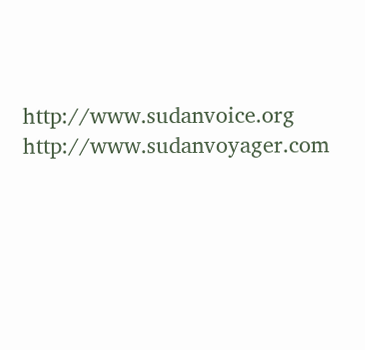http://www.sudanvoice.org
http://www.sudanvoyager.com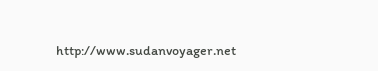http://www.sudanvoyager.net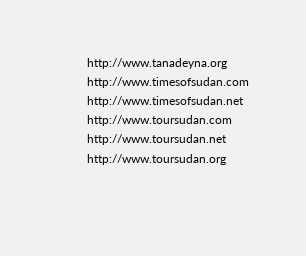http://www.tanadeyna.org
http://www.timesofsudan.com
http://www.timesofsudan.net
http://www.toursudan.com
http://www.toursudan.net
http://www.toursudan.org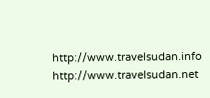http://www.travelsudan.info
http://www.travelsudan.net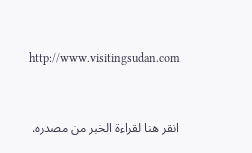http://www.visitingsudan.com


انقر هنا لقراءة الخبر من مصدره.